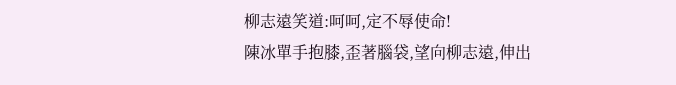柳志遠笑道:呵呵,定不辱使命!
陳冰單手抱膝,歪著腦袋,望向柳志遠,伸出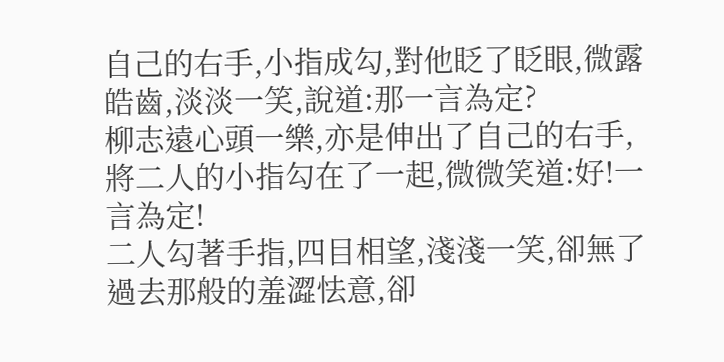自己的右手,小指成勾,對他眨了眨眼,微露皓齒,淡淡一笑,說道:那一言為定?
柳志遠心頭一樂,亦是伸出了自己的右手,將二人的小指勾在了一起,微微笑道:好!一言為定!
二人勾著手指,四目相望,淺淺一笑,卻無了過去那般的羞澀怯意,卻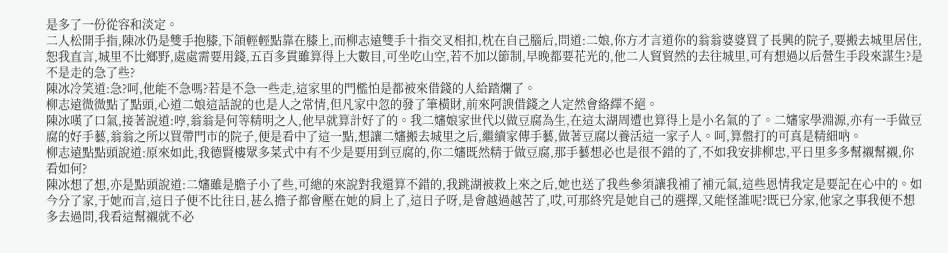是多了一份從容和淡定。
二人松開手指,陳冰仍是雙手抱膝,下頜輕輕點靠在膝上,而柳志遠雙手十指交叉相扣,枕在自己腦后,問道:二娘,你方才言道你的翁翁婆婆買了長興的院子,要搬去城里居住,恕我直言,城里不比鄉野,處處需要用錢,五百多貫雖算得上大數目,可坐吃山空,若不加以節制,早晚都要花光的,他二人貿貿然的去往城里,可有想過以后營生手段來謀生?是不是走的急了些?
陳冰冷笑道:急?呵,他能不急嗎?若是不急一些走,這家里的門檻怕是都被來借錢的人給踏爛了。
柳志遠微微點了點頭,心道二娘這話說的也是人之常情,但凡家中忽的發了筆橫財,前來阿諛借錢之人定然會絡繹不絕。
陳冰嘆了口氣,接著說道:哼,翁翁是何等精明之人,他早就算計好了的。我二嬸娘家世代以做豆腐為生,在這太湖周遭也算得上是小名氣的了。二嬸家學淵源,亦有一手做豆腐的好手藝,翁翁之所以買帶門市的院子,便是看中了這一點,想讓二嬸搬去城里之后,繼續家傳手藝,做著豆腐以養活這一家子人。呵,算盤打的可真是精細吶。
柳志遠點點頭說道:原來如此,我德賢樓眾多菜式中有不少是要用到豆腐的,你二嬸既然精于做豆腐,那手藝想必也是很不錯的了,不如我安排柳忠,平日里多多幫襯幫襯,你看如何?
陳冰想了想,亦是點頭說道:二嬸雖是膽子小了些,可總的來說對我還算不錯的,我跳湖被救上來之后,她也送了我些參須讓我補了補元氣,這些恩情我定是要記在心中的。如今分了家,于她而言,這日子便不比往日,甚么擔子都會壓在她的肩上了,這日子呀,是會越過越苦了,哎,可那終究是她自己的選擇,又能怪誰呢?既已分家,他家之事我便不想多去過問,我看這幫襯就不必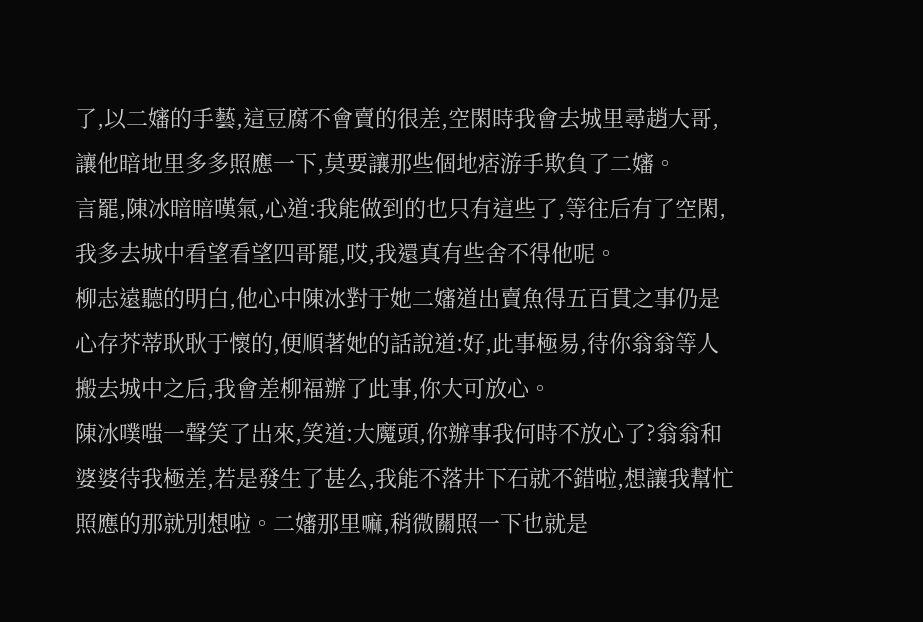了,以二嬸的手藝,這豆腐不會賣的很差,空閑時我會去城里尋趙大哥,讓他暗地里多多照應一下,莫要讓那些個地痞游手欺負了二嬸。
言罷,陳冰暗暗嘆氣,心道:我能做到的也只有這些了,等往后有了空閑,我多去城中看望看望四哥罷,哎,我還真有些舍不得他呢。
柳志遠聽的明白,他心中陳冰對于她二嬸道出賣魚得五百貫之事仍是心存芥蒂耿耿于懷的,便順著她的話說道:好,此事極易,待你翁翁等人搬去城中之后,我會差柳福辦了此事,你大可放心。
陳冰噗嗤一聲笑了出來,笑道:大魔頭,你辦事我何時不放心了?翁翁和婆婆待我極差,若是發生了甚么,我能不落井下石就不錯啦,想讓我幫忙照應的那就別想啦。二嬸那里嘛,稍微關照一下也就是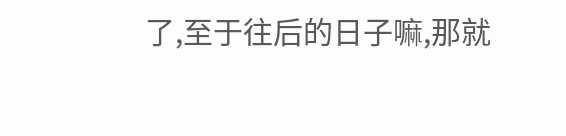了,至于往后的日子嘛,那就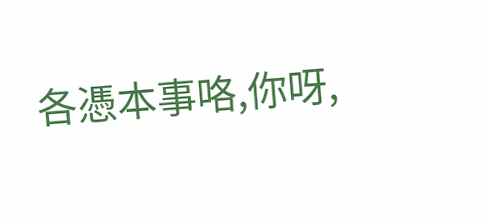各憑本事咯,你呀,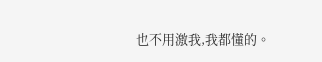也不用激我,我都懂的。